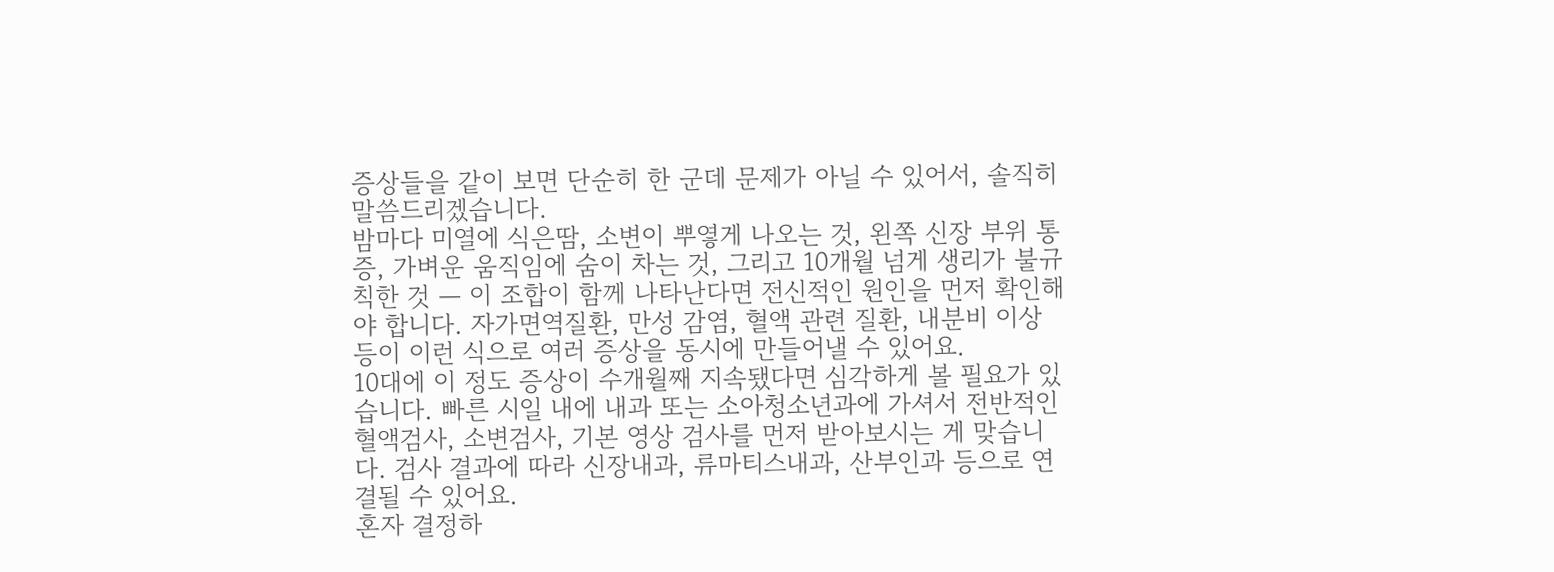증상들을 같이 보면 단순히 한 군데 문제가 아닐 수 있어서, 솔직히 말씀드리겠습니다.
밤마다 미열에 식은땀, 소변이 뿌옇게 나오는 것, 왼쪽 신장 부위 통증, 가벼운 움직임에 숨이 차는 것, 그리고 10개월 넘게 생리가 불규칙한 것 — 이 조합이 함께 나타난다면 전신적인 원인을 먼저 확인해야 합니다. 자가면역질환, 만성 감염, 혈액 관련 질환, 내분비 이상 등이 이런 식으로 여러 증상을 동시에 만들어낼 수 있어요.
10대에 이 정도 증상이 수개월째 지속됐다면 심각하게 볼 필요가 있습니다. 빠른 시일 내에 내과 또는 소아청소년과에 가셔서 전반적인 혈액검사, 소변검사, 기본 영상 검사를 먼저 받아보시는 게 맞습니다. 검사 결과에 따라 신장내과, 류마티스내과, 산부인과 등으로 연결될 수 있어요.
혼자 결정하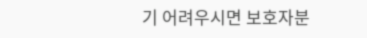기 어려우시면 보호자분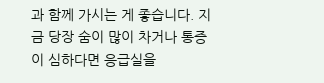과 함께 가시는 게 좋습니다. 지금 당장 숨이 많이 차거나 통증이 심하다면 응급실을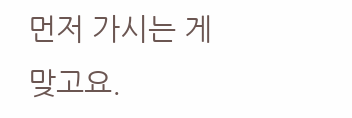먼저 가시는 게 맞고요.